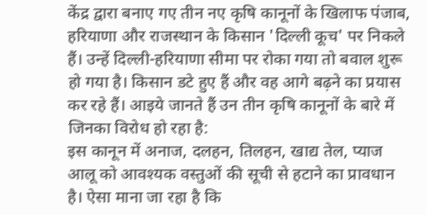केंद्र द्वारा बनाए गए तीन नए कृषि कानूनों के खिलाफ पंजाब, हरियाणा और राजस्थान के किसान 'दिल्ली कूच' पर निकले हैं। उन्हें दिल्ली-हरियाणा सीमा पर रोका गया तो बवाल शुरू हो गया है। किसान डटे हुए हैं और वह आगे बढ़ने का प्रयास कर रहे हैं। आइये जानते हैं उन तीन कृषि कानूनों के बारे में जिनका विरोध हो रहा है:
इस कानून में अनाज, दलहन, तिलहन, खाद्य तेल, प्याज आलू को आवश्यक वस्तुओं की सूची से हटाने का प्रावधान है। ऐसा माना जा रहा है कि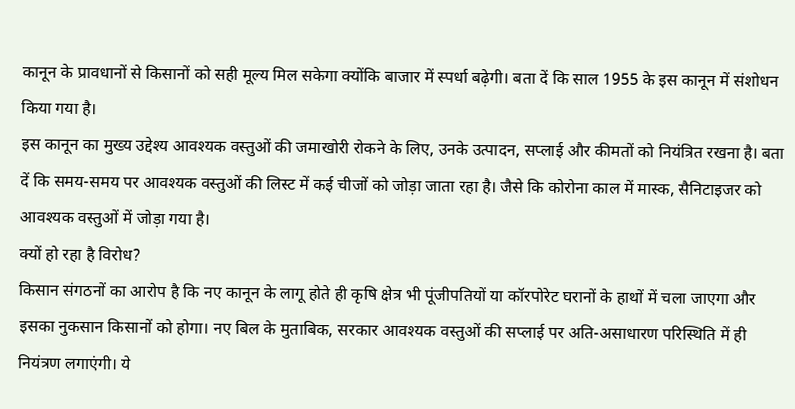कानून के प्रावधानों से किसानों को सही मूल्य मिल सकेगा क्योंकि बाजार में स्पर्धा बढ़ेगी। बता दें कि साल 1955 के इस कानून में संशोधन किया गया है।
इस कानून का मुख्य उद्देश्य आवश्यक वस्तुओं की जमाखोरी रोकने के लिए, उनके उत्पादन, सप्लाई और कीमतों को नियंत्रित रखना है। बता दें कि समय-समय पर आवश्यक वस्तुओं की लिस्ट में कई चीजों को जोड़ा जाता रहा है। जैसे कि कोरोना काल में मास्क, सैनिटाइजर को आवश्यक वस्तुओं में जोड़ा गया है।
क्यों हो रहा है विरोध?
किसान संगठनों का आरोप है कि नए कानून के लागू होते ही कृषि क्षेत्र भी पूंजीपतियों या कॉरपोरेट घरानों के हाथों में चला जाएगा और इसका नुकसान किसानों को होगा। नए बिल के मुताबिक, सरकार आवश्यक वस्तुओं की सप्लाई पर अति-असाधारण परिस्थिति में ही नियंत्रण लगाएंगी। ये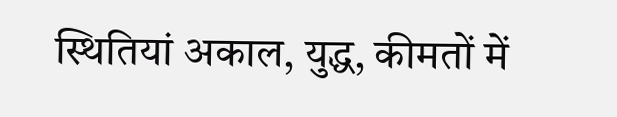स्थितियां अकाल, युद्ध, कीमतों में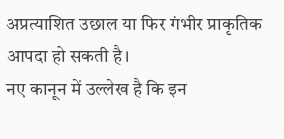अप्रत्याशित उछाल या फिर गंभीर प्राकृतिक आपदा हो सकती है।
नए कानून में उल्लेख है कि इन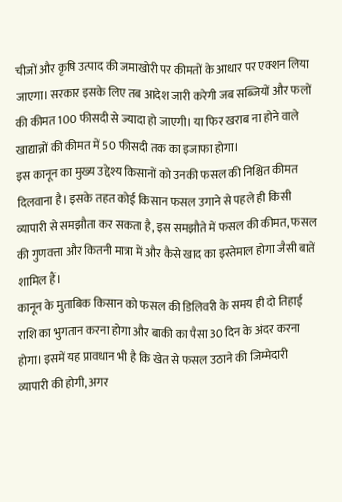चीजों और कृषि उत्पाद की जमाखोरी पर कीमतों के आधार पर एक्शन लिया जाएगा। सरकार इसके लिए तब आदेश जारी करेगी जब सब्जियों और फलों की कीमत 100 फीसदी से ज्यादा हो जाएगी। या फिर खराब ना होने वाले खाद्यान्नों की कीमत में 50 फीसदी तक का इजाफा होगा।
इस कानून का मुख्य उद्देश्य किसानों को उनकी फसल की निश्चित कीमत दिलवाना है। इसके तहत कोई किसान फसल उगाने से पहले ही किसी व्यापारी से समझौता कर सकता है, इस समझौते में फसल की कीमत, फसल की गुणवत्ता और कितनी मात्रा में और कैसे खाद का इस्तेमाल होगा जैसी बातें शामिल हैं।
कानून के मुताबिक किसान को फसल की डिलिवरी के समय ही दो तिहाई राशि का भुगतान करना होगा और बाकी का पैसा 30 दिन के अंदर करना होगा। इसमें यह प्रावधान भी है कि खेत से फसल उठाने की जिम्मेदारी व्यापारी की होगी, अगर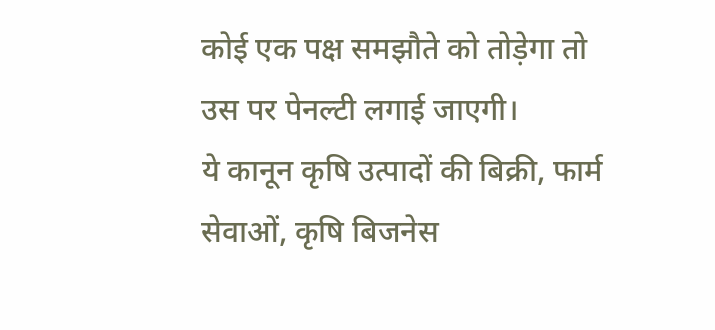कोई एक पक्ष समझौते को तोड़ेगा तो उस पर पेनल्टी लगाई जाएगी।
ये कानून कृषि उत्पादों की बिक्री, फार्म सेवाओं, कृषि बिजनेस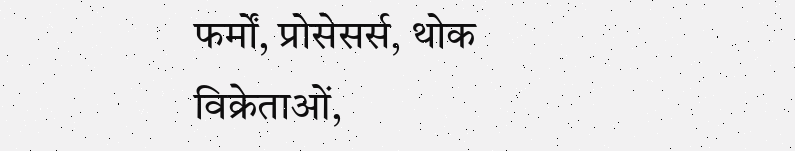फर्मों, प्रोसेसर्स, थोक विक्रेताओं,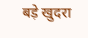बड़े खुदरा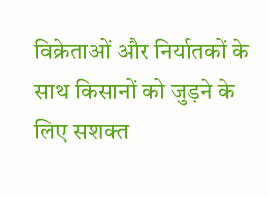विक्रेताओं और निर्यातकों के साथ किसानों को जुड़ने के लिए सशक्त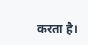करता है।